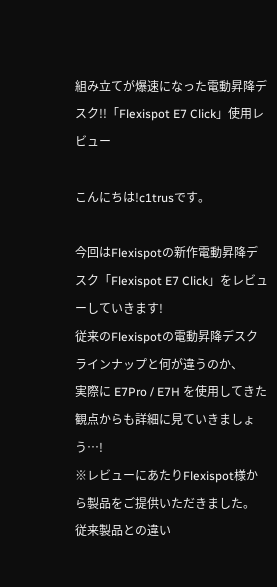組み立てが爆速になった電動昇降デスク!!「Flexispot E7 Click」使用レビュー

こんにちは!c1trusです。

今回はFlexispotの新作電動昇降デスク「Flexispot E7 Click」をレビューしていきます!
従来のFlexispotの電動昇降デスクラインナップと何が違うのか、
実際に E7Pro / E7H を使用してきた観点からも詳細に見ていきましょう…!
※レビューにあたりFlexispot様から製品をご提供いただきました。
従来製品との違い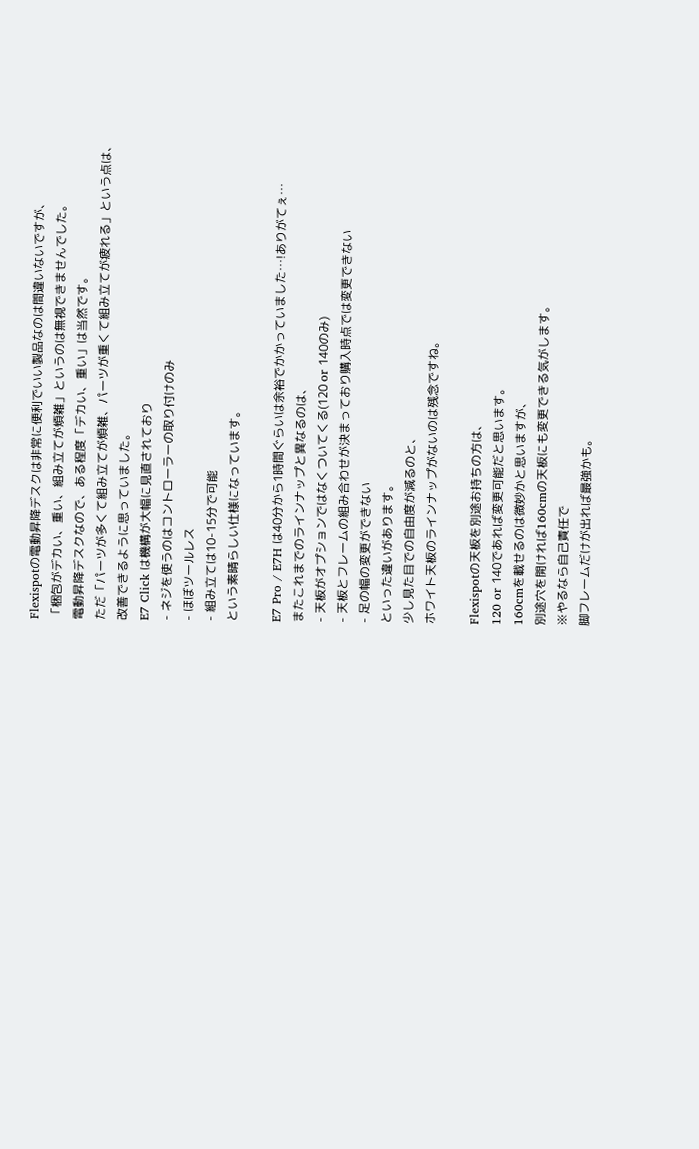Flexispotの電動昇降デスクは非常に便利でいい製品なのは間違いないですが、
「梱包がデカい、重い、組み立てが煩雑」というのは無視できませんでした。
電動昇降デスクなので、ある程度「デカい、重い」は当然です。
ただ「パーツが多くて組み立てが煩雑、パーツが重くて組み立てが疲れる」という点は、
改善できるように思っていました。
E7 Click は機構が大幅に見直されており
- ネジを使うのはコントローラーの取り付けのみ
- ほぼツールレス
- 組み立ては10-15分で可能
という素晴らしい仕様になっています。

E7 Pro / E7H は40分から1時間ぐらいは余裕でかかっていました…!ありがてぇ…
またこれまでのラインナップと異なるのは、
- 天板がオプションではなくついてくる(120 or 140のみ)
- 天板とフレームの組み合わせが決まっており購入時点では変更できない
- 足の幅の変更ができない
といった違いがあります。
少し見た目での自由度が減るのと、
ホワイト天板のラインナップがないのは残念ですね。

Flexispotの天板を別途お持ちの方は、
120 or 140であれば変更可能だと思います。
160cmを載せるのは微妙かと思いますが、
別途穴を開ければ160cmの天板にも変更できる気がします。
※やるなら自己責任で
脚フレームだけが出れば最強かも。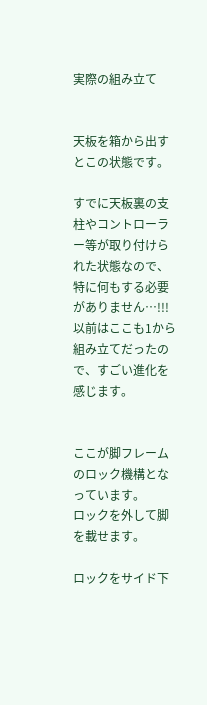実際の組み立て


天板を箱から出すとこの状態です。

すでに天板裏の支柱やコントローラー等が取り付けられた状態なので、特に何もする必要がありません…!!!
以前はここも1から組み立てだったので、すごい進化を感じます。


ここが脚フレームのロック機構となっています。
ロックを外して脚を載せます。

ロックをサイド下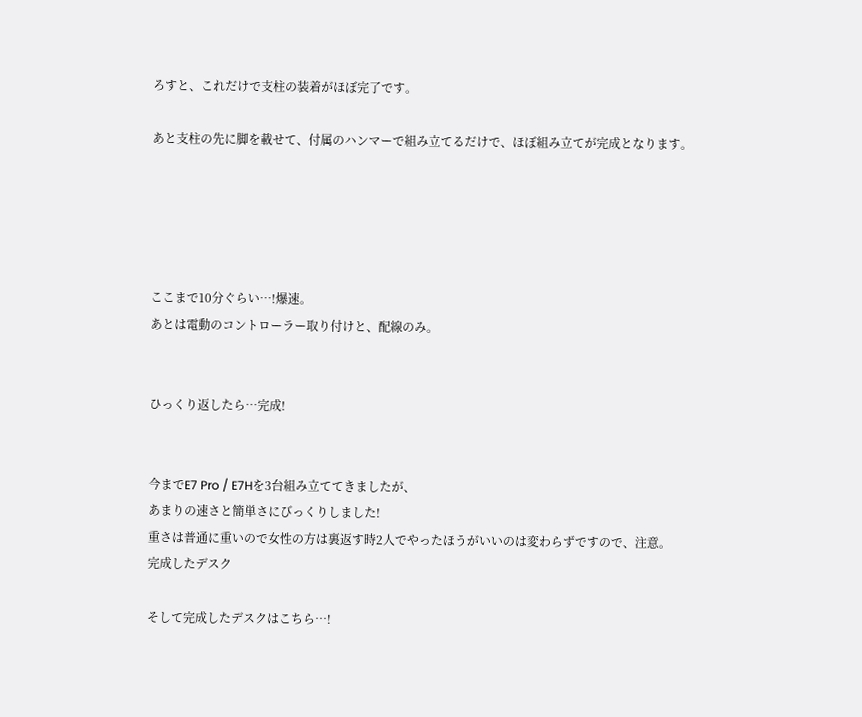ろすと、これだけで支柱の装着がほぼ完了です。

あと支柱の先に脚を載せて、付属のハンマーで組み立てるだけで、ほぼ組み立てが完成となります。





ここまで10分ぐらい…!爆速。
あとは電動のコントローラー取り付けと、配線のみ。


ひっくり返したら…完成!


今までE7 Pro / E7Hを3台組み立ててきましたが、
あまりの速さと簡単さにびっくりしました!
重さは普通に重いので女性の方は裏返す時2人でやったほうがいいのは変わらずですので、注意。
完成したデスク

そして完成したデスクはこちら…!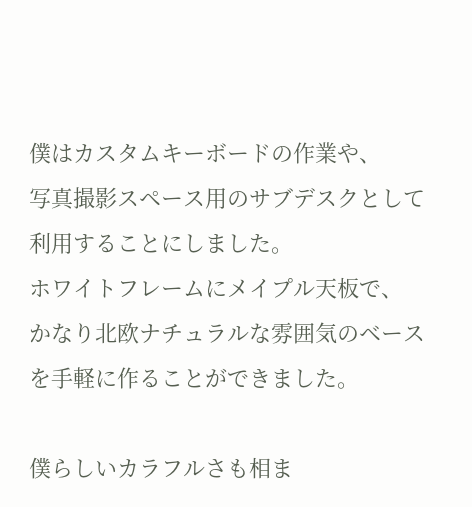僕はカスタムキーボードの作業や、
写真撮影スペース用のサブデスクとして利用することにしました。
ホワイトフレームにメイプル天板で、
かなり北欧ナチュラルな雰囲気のベースを手軽に作ることができました。

僕らしいカラフルさも相ま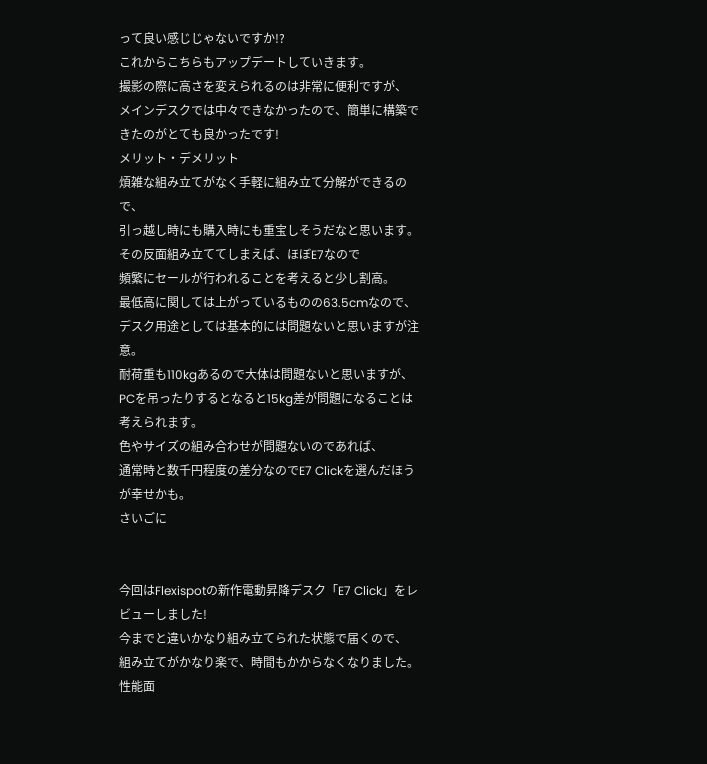って良い感じじゃないですか!?
これからこちらもアップデートしていきます。
撮影の際に高さを変えられるのは非常に便利ですが、
メインデスクでは中々できなかったので、簡単に構築できたのがとても良かったです!
メリット・デメリット
煩雑な組み立てがなく手軽に組み立て分解ができるので、
引っ越し時にも購入時にも重宝しそうだなと思います。
その反面組み立ててしまえば、ほぼE7なので
頻繁にセールが行われることを考えると少し割高。
最低高に関しては上がっているものの63.5cmなので、
デスク用途としては基本的には問題ないと思いますが注意。
耐荷重も110kgあるので大体は問題ないと思いますが、
PCを吊ったりするとなると15kg差が問題になることは考えられます。
色やサイズの組み合わせが問題ないのであれば、
通常時と数千円程度の差分なのでE7 Clickを選んだほうが幸せかも。
さいごに


今回はFlexispotの新作電動昇降デスク「E7 Click」をレビューしました!
今までと違いかなり組み立てられた状態で届くので、
組み立てがかなり楽で、時間もかからなくなりました。
性能面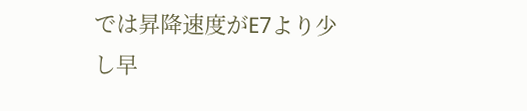では昇降速度がE7より少し早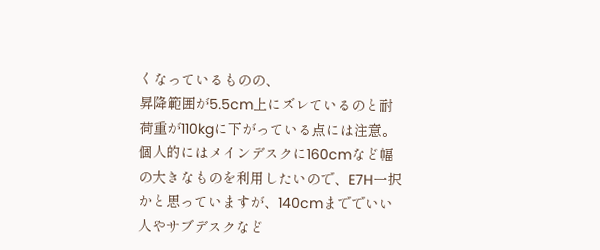くなっているものの、
昇降範囲が5.5cm上にズレているのと耐荷重が110kgに下がっている点には注意。
個人的にはメインデスクに160cmなど幅の大きなものを利用したいので、E7H一択かと思っていますが、140cmまででいい人やサブデスクなど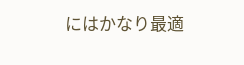にはかなり最適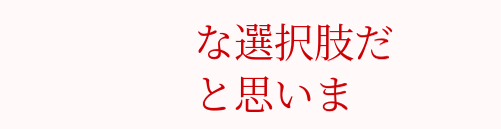な選択肢だと思いま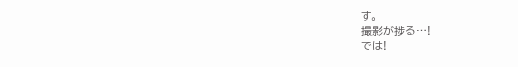す。
撮影が捗る…!
では!